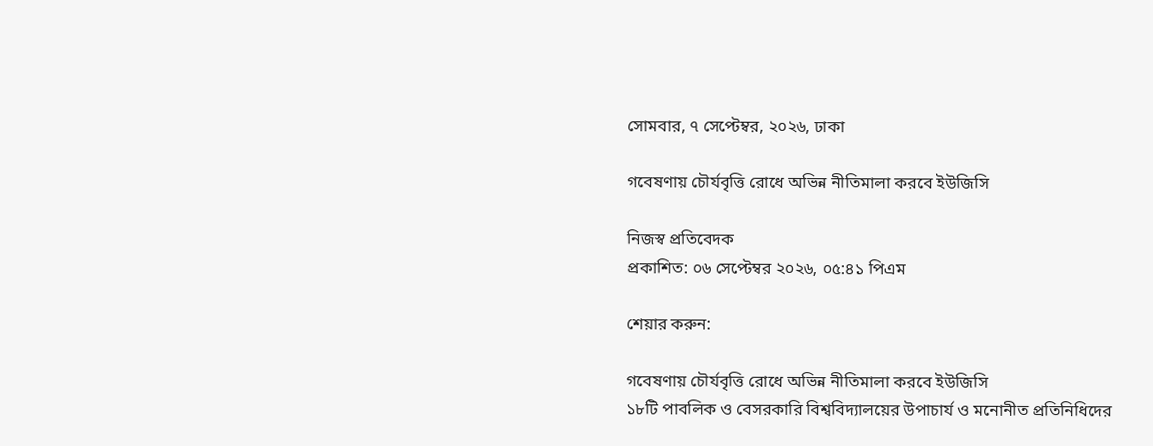সোমবার, ৭ সেপ্টেম্বর, ২০২৬, ঢাকা

গবেষণায় চৌর্যবৃত্তি রোধে অভিন্ন নীতিমালা করবে ইউজিসি

নিজস্ব প্রতিবেদক
প্রকাশিত: ০৬ সেপ্টেম্বর ২০২৬, ০৫:৪১ পিএম

শেয়ার করুন:

গবেষণায় চৌর্যবৃত্তি রোধে অভিন্ন নীতিমালা করবে ইউজিসি
১৮টি পাবলিক ও বেসরকারি বিশ্ববিদ্যালয়ের উপাচার্য ও মনোনীত প্রতিনিধিদের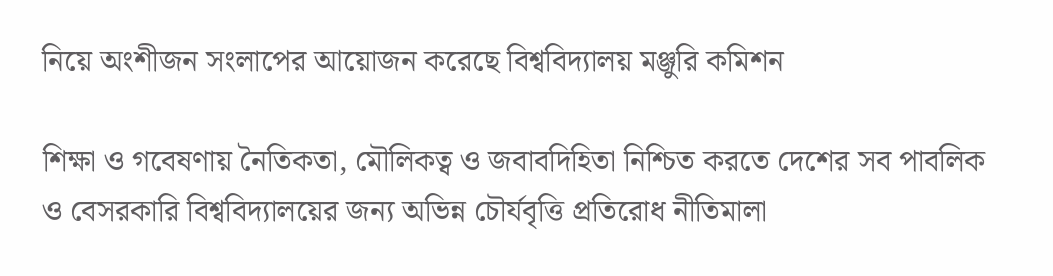নিয়ে অংশীজন সংলাপের আয়োজন করেছে বিশ্ববিদ্যালয় মঞ্জুরি কমিশন

শিক্ষা ও গবেষণায় নৈতিকতা, মৌলিকত্ব ও জবাবদিহিতা নিশ্চিত করতে দেশের সব পাবলিক ও বেসরকারি বিশ্ববিদ্যালয়ের জন্য অভিন্ন চৌর্যবৃত্তি প্রতিরোধ নীতিমালা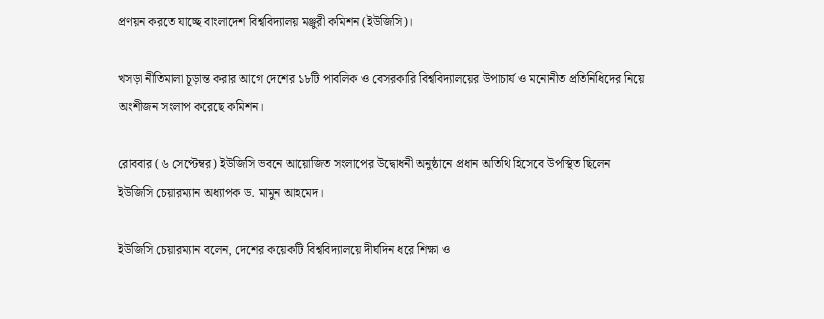প্রণয়ন করতে যাচ্ছে বাংলাদেশ বিশ্ববিদ্যালয় মঞ্জুরী কমিশন (ইউজিসি)।

খসড়া নীতিমালা চূড়ান্ত করার আগে দেশের ১৮টি পাবলিক ও বেসরকারি বিশ্ববিদ্যালয়ের উপাচার্য ও মনোনীত প্রতিনিধিদের নিয়ে অংশীজন সংলাপ করেছে কমিশন।

রোববার (৬ সেপ্টেম্বর) ইউজিসি ভবনে আয়োজিত সংলাপের উদ্বোধনী অনুষ্ঠানে প্রধান অতিথি হিসেবে উপস্থিত ছিলেন ইউজিসি চেয়ারম্যান অধ্যাপক ড. মামুন আহমেদ।

ইউজিসি চেয়ারম্যান বলেন, দেশের কয়েকটি বিশ্ববিদ্যালয়ে দীর্ঘদিন ধরে শিক্ষা ও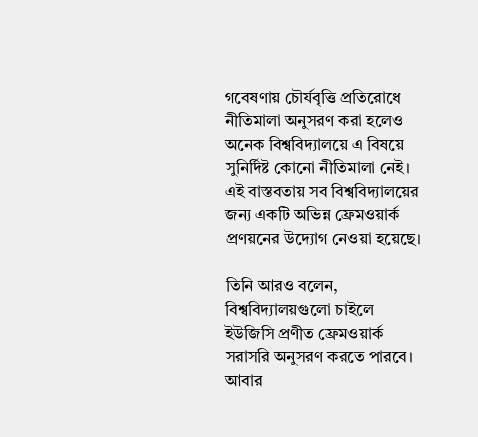গবেষণায় চৌর্যবৃত্তি প্রতিরোধে নীতিমালা অনুসরণ করা হলেও অনেক বিশ্ববিদ্যালয়ে এ বিষয়ে সুনির্দিষ্ট কোনো নীতিমালা নেই। এই বাস্তবতায় সব বিশ্ববিদ্যালয়ের জন্য একটি অভিন্ন ফ্রেমওয়ার্ক প্রণয়নের উদ্যোগ নেওয়া হয়েছে।

তিনি আরও বলেন, বিশ্ববিদ্যালয়গুলো চাইলে ইউজিসি প্রণীত ফ্রেমওয়ার্ক সরাসরি অনুসরণ করতে পারবে। আবার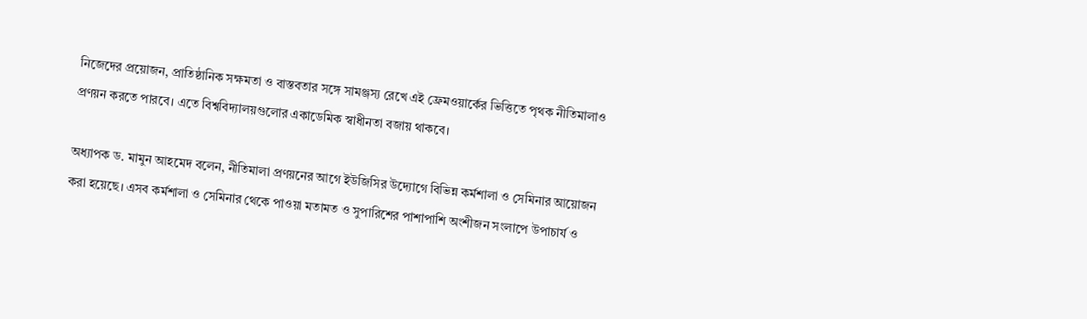নিজেদের প্রয়োজন, প্রাতিষ্ঠানিক সক্ষমতা ও বাস্তবতার সঙ্গে সামঞ্জস্য রেখে এই ফ্রেমওয়ার্কের ভিত্তিতে পৃথক নীতিমালাও প্রণয়ন করতে পারবে। এতে বিশ্ববিদ্যালয়গুলোর একাডেমিক স্বাধীনতা বজায় থাকবে।

অধ্যাপক ড. মামুন আহমেদ বলেন, নীতিমালা প্রণয়নের আগে ইউজিসির উদ্যোগে বিভিন্ন কর্মশালা ও সেমিনার আয়োজন করা হয়েছে। এসব কর্মশালা ও সেমিনার থেকে পাওয়া মতামত ও সুপারিশের পাশাপাশি অংশীজন সংলাপে উপাচার্য ও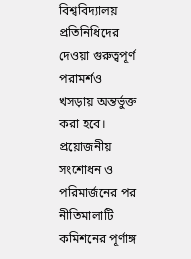বিশ্ববিদ্যালয় প্রতিনিধিদের দেওয়া গুরুত্বপূর্ণ পরামর্শও খসড়ায় অন্তর্ভুক্ত করা হবে। প্রয়োজনীয় সংশোধন ও পরিমার্জনের পর নীতিমালাটি কমিশনের পূর্ণাঙ্গ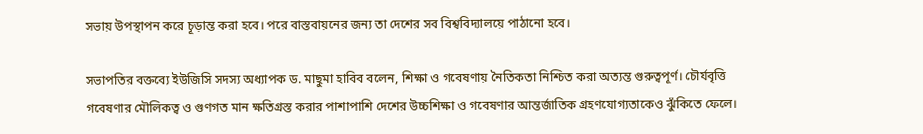সভায় উপস্থাপন করে চূড়ান্ত করা হবে। পরে বাস্তবায়নের জন্য তা দেশের সব বিশ্ববিদ্যালয়ে পাঠানো হবে।

সভাপতির বক্তব্যে ইউজিসি সদস্য অধ্যাপক ড. মাছুমা হাবিব বলেন, শিক্ষা ও গবেষণায় নৈতিকতা নিশ্চিত করা অত্যন্ত গুরুত্বপূর্ণ। চৌর্যবৃত্তি গবেষণার মৌলিকত্ব ও গুণগত মান ক্ষতিগ্রস্ত করার পাশাপাশি দেশের উচ্চশিক্ষা ও গবেষণার আন্তর্জাতিক গ্রহণযোগ্যতাকেও ঝুঁকিতে ফেলে।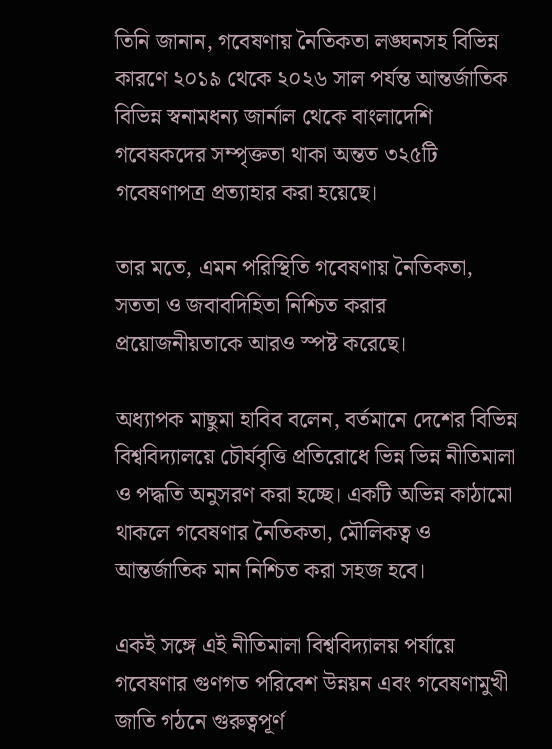তিনি জানান, গবেষণায় নৈতিকতা লঙ্ঘনসহ বিভিন্ন কারণে ২০১৯ থেকে ২০২৬ সাল পর্যন্ত আন্তর্জাতিক বিভিন্ন স্বনামধন্য জার্নাল থেকে বাংলাদেশি গবেষকদের সম্পৃক্ততা থাকা অন্তত ৩২৫টি গবেষণাপত্র প্রত্যাহার করা হয়েছে।

তার মতে, এমন পরিস্থিতি গবেষণায় নৈতিকতা, সততা ও জবাবদিহিতা নিশ্চিত করার প্রয়োজনীয়তাকে আরও স্পষ্ট করেছে।

অধ্যাপক মাছুমা হাবিব বলেন, বর্তমানে দেশের বিভিন্ন বিশ্ববিদ্যালয়ে চৌর্যবৃত্তি প্রতিরোধে ভিন্ন ভিন্ন নীতিমালা ও পদ্ধতি অনুসরণ করা হচ্ছে। একটি অভিন্ন কাঠামো থাকলে গবেষণার নৈতিকতা, মৌলিকত্ব ও আন্তর্জাতিক মান নিশ্চিত করা সহজ হবে।

একই সঙ্গে এই নীতিমালা বিশ্ববিদ্যালয় পর্যায়ে গবেষণার গুণগত পরিবেশ উন্নয়ন এবং গবেষণামুখী জাতি গঠনে গুরুত্বপূর্ণ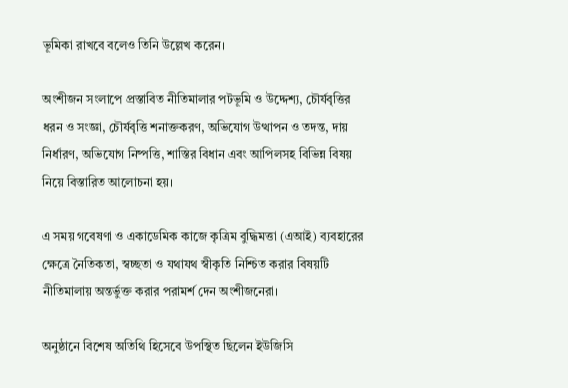ভূমিকা রাখবে বলেও তিনি উল্লেখ করেন।

অংশীজন সংলাপে প্রস্তাবিত নীতিমালার পটভূমি ও উদ্দেশ্য, চৌর্যবৃত্তির ধরন ও সংজ্ঞা, চৌর্যবৃত্তি শনাক্তকরণ, অভিযোগ উত্থাপন ও তদন্ত, দায় নির্ধারণ, অভিযোগ নিষ্পত্তি, শাস্তির বিধান এবং আপিলসহ বিভিন্ন বিষয় নিয়ে বিস্তারিত আলোচনা হয়।

এ সময় গবেষণা ও একাডেমিক কাজে কৃত্রিম বুদ্ধিমত্তা (এআই) ব্যবহারের ক্ষেত্রে নৈতিকতা, স্বচ্ছতা ও যথাযথ স্বীকৃতি নিশ্চিত করার বিষয়টি নীতিমালায় অন্তর্ভুক্ত করার পরামর্শ দেন অংশীজনেরা।

অনুষ্ঠানে বিশেষ অতিথি হিসেবে উপস্থিত ছিলেন ইউজিসি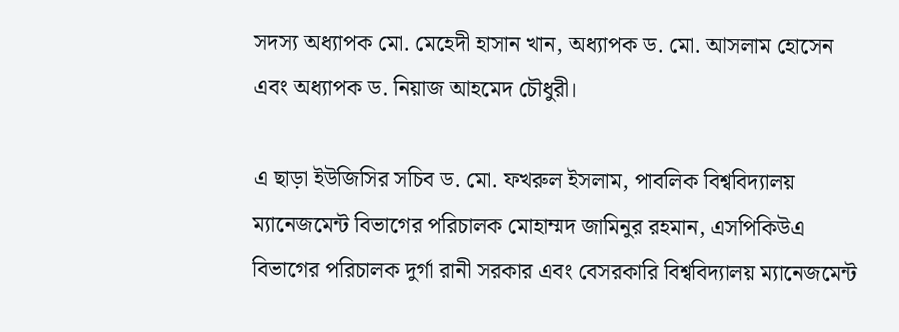সদস্য অধ্যাপক মো. মেহেদী হাসান খান, অধ্যাপক ড. মো. আসলাম হোসেন এবং অধ্যাপক ড. নিয়াজ আহমেদ চৌধুরী।

এ ছাড়া ইউজিসির সচিব ড. মো. ফখরুল ইসলাম, পাবলিক বিশ্ববিদ্যালয় ম্যানেজমেন্ট বিভাগের পরিচালক মোহাম্মদ জামিনুর রহমান, এসপিকিউএ বিভাগের পরিচালক দুর্গা রানী সরকার এবং বেসরকারি বিশ্ববিদ্যালয় ম্যানেজমেন্ট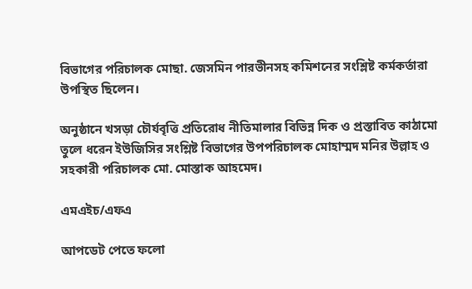বিভাগের পরিচালক মোছা. জেসমিন পারভীনসহ কমিশনের সংশ্লিষ্ট কর্মকর্তারা উপস্থিত ছিলেন।

অনুষ্ঠানে খসড়া চৌর্যবৃত্তি প্রতিরোধ নীতিমালার বিভিন্ন দিক ও প্রস্তাবিত কাঠামো তুলে ধরেন ইউজিসির সংশ্লিষ্ট বিভাগের উপপরিচালক মোহাম্মদ মনির উল্লাহ ও সহকারী পরিচালক মো. মোস্তাক আহমেদ।

এমএইচ/এফএ

আপডেট পেতে ফলো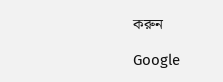করুন

Google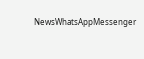NewsWhatsAppMessenger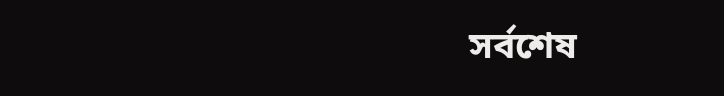সর্বশেষ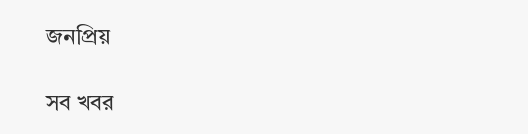জনপ্রিয়

সব খবর